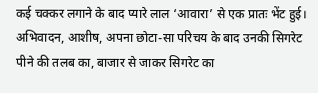कई चक्कर लगाने के बाद प्यारे लाल ‘आवारा’ से एक प्रातः भेंट हुई। अभिवादन, आशीष, अपना छोटा-सा परिचय के बाद उनकी सिगरेट पीने की तलब का, बाजार से जाकर सिगरेट का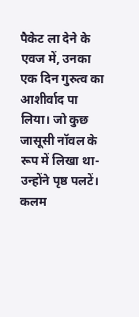पैकेट ला देने के एवज में, उनका एक दिन गुरुत्व का आशीर्वाद पा लिया। जो कुछ जासूसी नॉवल के रूप में लिखा था-उन्होंने पृष्ठ पलटें। कलम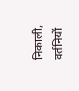निकाली, वर्तनियों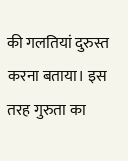की गलतियां दुरुस्त करना बताया। इस तरह गुरुता का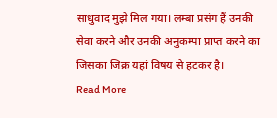साधुवाद मुझे मिल गया। लम्बा प्रसंग हैं उनकी सेवा करने और उनकी अनुकम्पा प्राप्त करने का जिसका जिक्र यहां विषय से हटकर है।
Read More